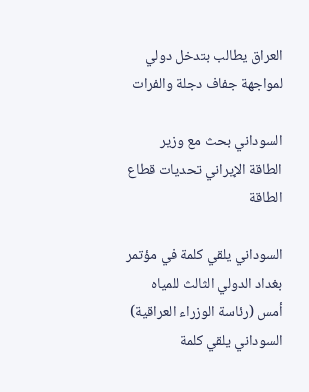العراق يطالب بتدخل دولي لمواجهة جفاف دجلة والفرات

السوداني بحث مع وزير الطاقة الإيراني تحديات قطاع الطاقة

السوداني يلقي كلمة في مؤتمر بغداد الدولي الثالث للمياه أمس (رئاسة الوزراء العراقية)
السوداني يلقي كلمة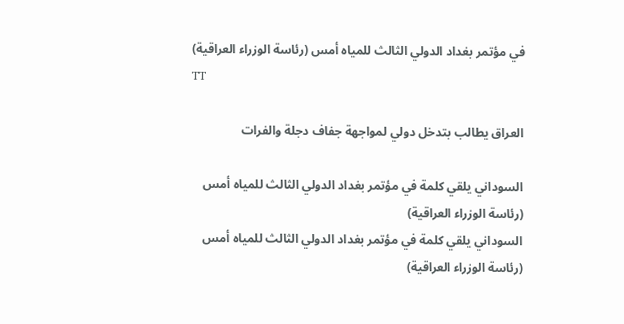في مؤتمر بغداد الدولي الثالث للمياه أمس (رئاسة الوزراء العراقية)
TT

العراق يطالب بتدخل دولي لمواجهة جفاف دجلة والفرات

السوداني يلقي كلمة في مؤتمر بغداد الدولي الثالث للمياه أمس (رئاسة الوزراء العراقية)
السوداني يلقي كلمة في مؤتمر بغداد الدولي الثالث للمياه أمس (رئاسة الوزراء العراقية)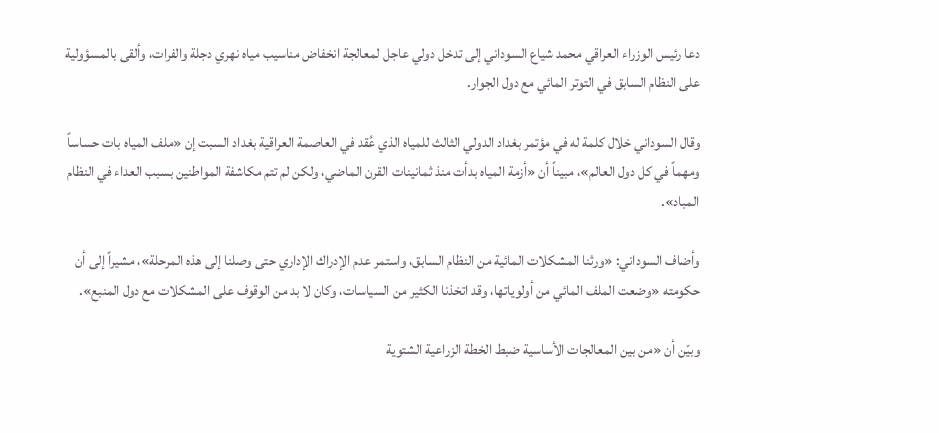دعا رئيس الوزراء العراقي محمد شياع السوداني إلى تدخل دولي عاجل لمعالجة انخفاض مناسيب مياه نهري دجلة والفرات، وألقى بالمسؤولية على النظام السابق في التوتر المائي مع دول الجوار.

وقال السوداني خلال كلمة له في مؤتمر بغداد الدولي الثالث للمياه الذي عُقد في العاصمة العراقية بغداد السبت إن «ملف المياه بات حساساً ومهماً في كل دول العالم»، مبيناً أن «أزمة المياه بدأت منذ ثمانينات القرن الماضي، ولكن لم تتم مكاشفة المواطنين بسبب العداء في النظام المباد».

وأضاف السوداني: «ورثنا المشكلات المائية من النظام السابق، واستمر عدم الإدراك الإداري حتى وصلنا إلى هذه المرحلة»، مشيراً إلى أن حكومته «وضعت الملف المائي من أولوياتها، وقد اتخذنا الكثير من السياسات، وكان لا بد من الوقوف على المشكلات مع دول المنبع».

وبيّن أن «من بين المعالجات الأساسية ضبط الخطة الزراعية الشتوية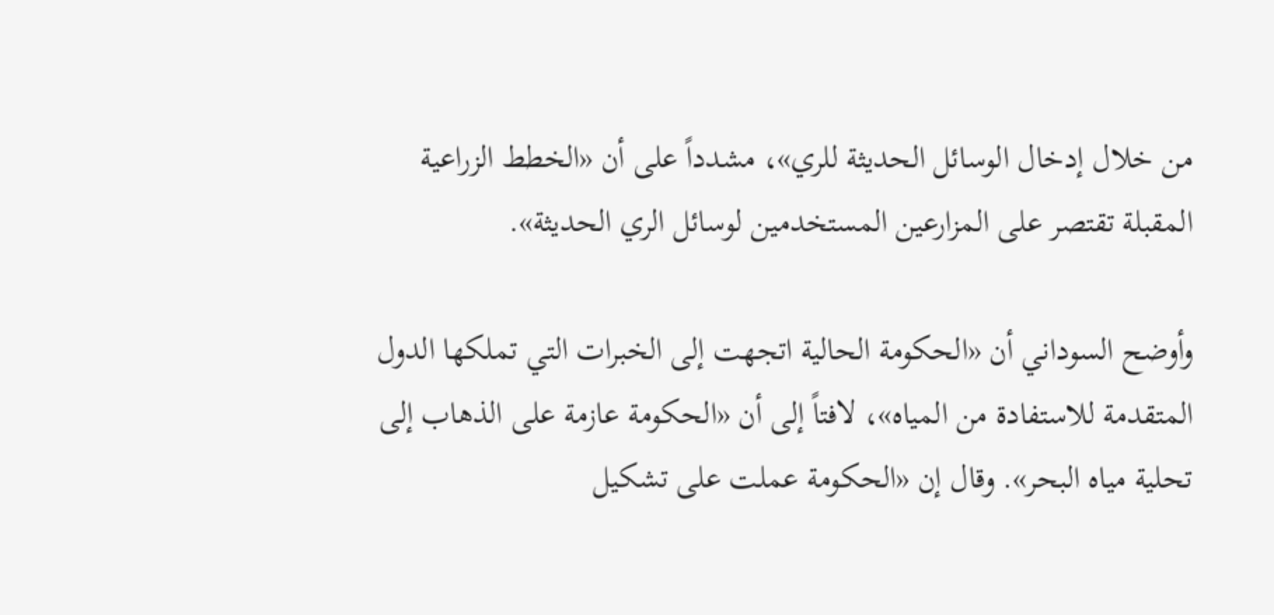من خلال إدخال الوسائل الحديثة للري»، مشدداً على أن «الخطط الزراعية المقبلة تقتصر على المزارعين المستخدمين لوسائل الري الحديثة».

وأوضح السوداني أن «الحكومة الحالية اتجهت إلى الخبرات التي تملكها الدول المتقدمة للاستفادة من المياه»، لافتاً إلى أن «الحكومة عازمة على الذهاب إلى تحلية مياه البحر». وقال إن «الحكومة عملت على تشكيل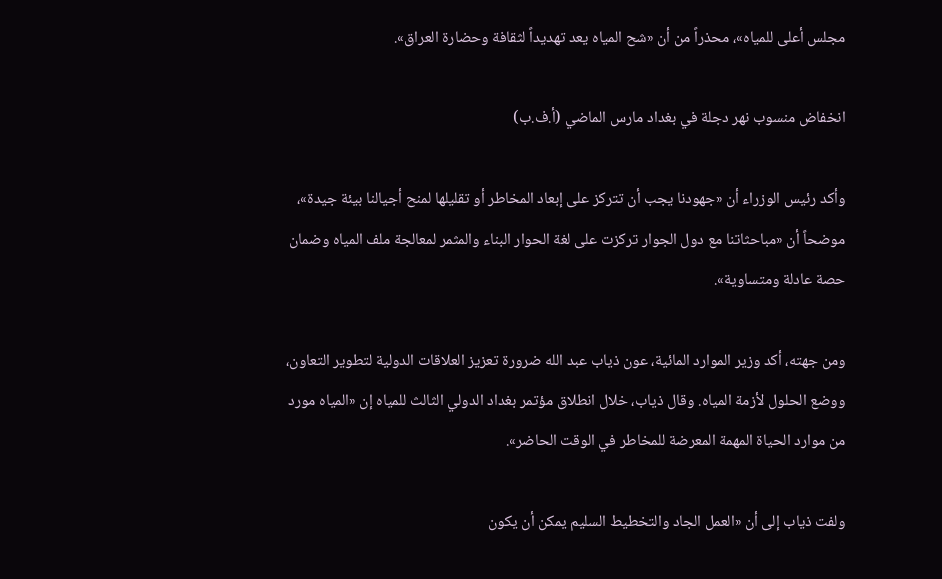مجلس أعلى للمياه»، محذراً من أن «شح المياه يعد تهديداً لثقافة وحضارة العراق».

انخفاض منسوب نهر دجلة في بغداد مارس الماضي (أ.ف.ب)

وأكد رئيس الوزراء أن «جهودنا يجب أن تتركز على إبعاد المخاطر أو تقليلها لمنح أجيالنا بيئة جيدة»، موضحاً أن «مباحثاتنا مع دول الجوار تركزت على لغة الحوار البناء والمثمر لمعالجة ملف المياه وضمان حصة عادلة ومتساوية».

ومن جهته، أكد وزير الموارد المائية، عون ذياب عبد الله ضرورة تعزيز العلاقات الدولية لتطوير التعاون، ووضع الحلول لأزمة المياه. وقال ذياب، خلال انطلاق مؤتمر بغداد الدولي الثالث للمياه إن «المياه مورد من موارد الحياة المهمة المعرضة للمخاطر في الوقت الحاضر».

ولفت ذياب إلى أن «العمل الجاد والتخطيط السليم يمكن أن يكون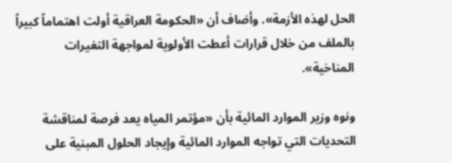الحل لهذه الأزمة». وأضاف أن «الحكومة العراقية أولت اهتماماً كبيراً بالملف من خلال قرارات أعطت الأولوية لمواجهة التغيرات المناخية».

ونوه وزير الموارد المائية بأن «مؤتمر المياه يعد فرصة لمناقشة التحديات التي تواجه الموارد المائية وإيجاد الحلول المبنية على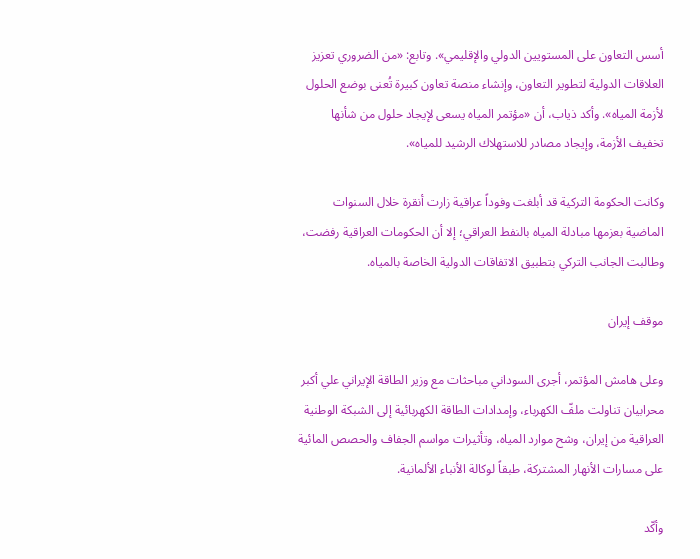أسس التعاون على المستويين الدولي والإقليمي». وتابع: «من الضروري تعزيز العلاقات الدولية لتطوير التعاون، وإنشاء منصة تعاون كبيرة تُعنى بوضع الحلول لأزمة المياه». وأكد ذياب، أن «مؤتمر المياه يسعى لإيجاد حلول من شأنها تخفيف الأزمة، وإيجاد مصادر للاستهلاك الرشيد للمياه».

وكانت الحكومة التركية قد أبلغت وفوداً عراقية زارت أنقرة خلال السنوات الماضية بعزمها مبادلة المياه بالنفط العراقي؛ إلا أن الحكومات العراقية رفضت، وطالبت الجانب التركي بتطبيق الاتفاقات الدولية الخاصة بالمياه.

موقف إيران

وعلى هامش المؤتمر، أجرى السوداني مباحثات مع وزير الطاقة الإيراني علي أكبر محرابيان تناولت ملفّ الكهرباء، وإمدادات الطاقة الكهربائية إلى الشبكة الوطنية العراقية من إيران، وشح موارد المياه، وتأثيرات مواسم الجفاف والحصص المائية على مسارات الأنهار المشتركة، طبقاً لوكالة الأنباء الألمانية.

وأكّد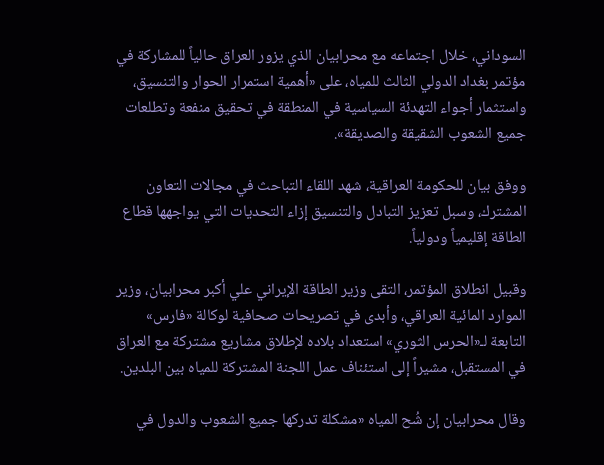السوداني، خلال اجتماعه مع محرابيان الذي يزور العراق حالياً للمشاركة في مؤتمر بغداد الدولي الثالث للمياه، على «أهمية استمرار الحوار والتنسيق، واستثمار أجواء التهدئة السياسية في المنطقة في تحقيق منفعة وتطلعات جميع الشعوب الشقيقة والصديقة».

ووفق بيان للحكومة العراقية، شهد اللقاء التباحث في مجالات التعاون المشترك، وسبل تعزيز التبادل والتنسيق إزاء التحديات التي يواجهها قطاع الطاقة إقليمياً ودولياً.

وقبيل انطلاق المؤتمر، التقى وزير الطاقة الإيراني علي أكبر محرابيان، وزير الموارد المائية العراقي، وأبدى في تصريحات صحافية لوكالة «فارس» التابعة لـ«الحرس الثوري» استعداد بلاده لإطلاق مشاريع مشتركة مع العراق في المستقبل، مشيراً إلى استئناف عمل اللجنة المشتركة للمياه بين البلدين.

وقال محرابيان إن شُح المياه «مشكلة تدركها جميع الشعوب والدول في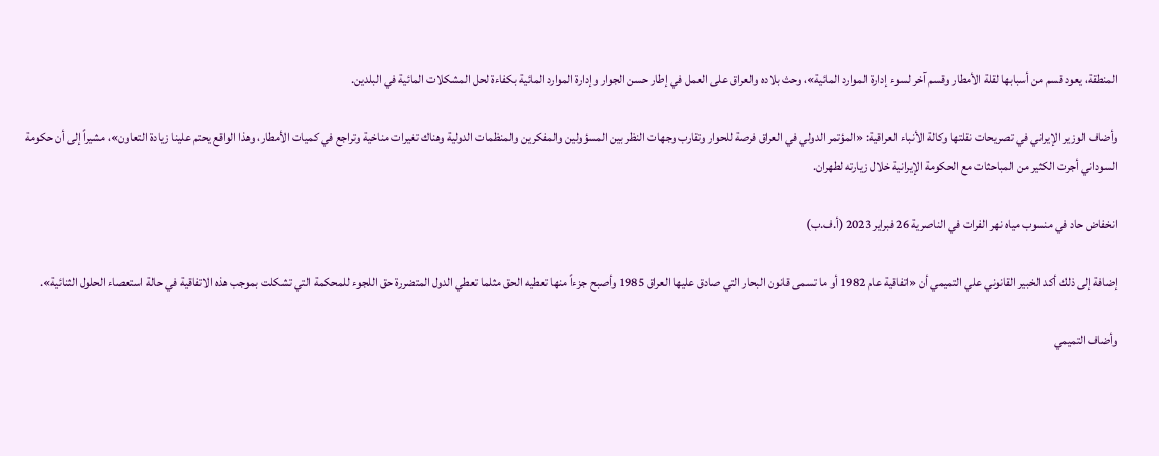المنطقة، يعود قسم من أسبابها لقلة الأمطار وقسم آخر لسوء إدارة الموارد المائية»، وحث بلاده والعراق على العمل في إطار حسن الجوار وإدارة الموارد المائية بكفاءة لحل المشكلات المائية في البلدين.

وأضاف الوزير الإيراني في تصريحات نقلتها وكالة الأنباء العراقية: «المؤتمر الدولي في العراق فرصة للحوار وتقارب وجهات النظر بين المسؤولين والمفكرين والمنظمات الدولية وهناك تغيرات مناخية وتراجع في كميات الأمطار، وهذا الواقع يحتم علينا زيادة التعاون»، مشيراً إلى أن حكومة السوداني أجرت الكثير من المباحثات مع الحكومة الإيرانية خلال زيارته لطهران.

انخفاض حاد في منسوب مياه نهر الفرات في الناصرية 26 فبراير 2023 (أ.ف.ب)

إضافة إلى ذلك أكد الخبير القانوني علي التميمي أن «اتفاقية عام 1982 أو ما تسمى قانون البحار التي صادق عليها العراق 1985 وأصبح جزءاً منها تعطيه الحق مثلما تعطي الدول المتضررة حق اللجوء للمحكمة التي تشكلت بموجب هذه الاتفاقية في حالة استعصاء الحلول الثنائية».

وأضاف التميمي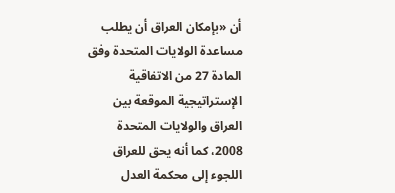أن «بإمكان العراق أن يطلب مساعدة الولايات المتحدة وفق المادة 27 من الاتفاقية الإستراتيجية الموقعة بين العراق والولايات المتحدة 2008، كما أنه يحق للعراق اللجوء إلى محكمة العدل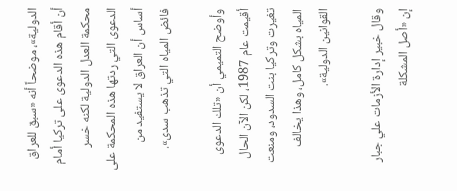الدولية»، موضحاً أنه «سبق للعراق أن أقام هذه الدعوى على تركيا أمام محكمة العدل الدولية لكنه خسر الدعوى التي ردتها هذه المحكمة على أساس أن العراق لا يستفيد من فائض المياه التي تذهب سدى».

وأوضح التميمي أن «تلك الدعوى أقيمت عام 1987، لكن الآن الحال تغيرت وتركيا بنت السدود، ومنعت المياه بشكل كامل، وهذا يخالف القوانين الدولية».

وقال خبير إدارة الأزمات علي جبار إن «أصل المشكلة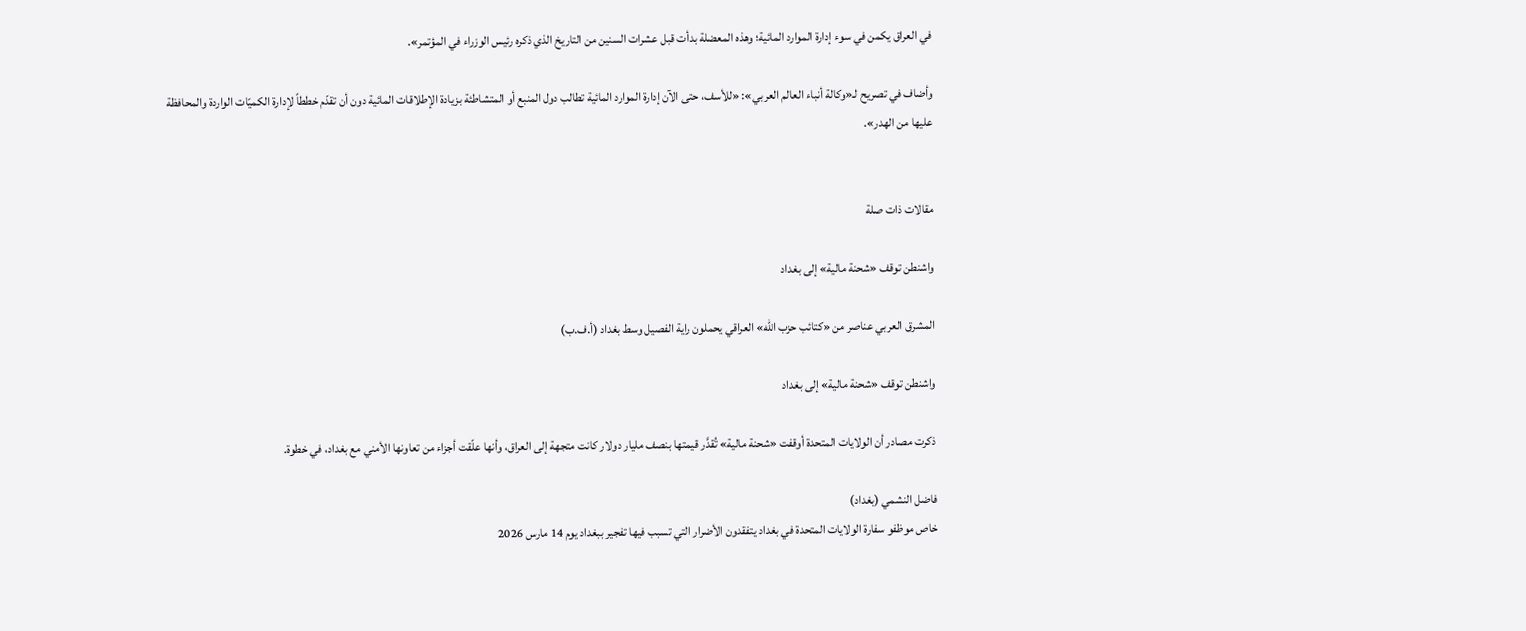في العراق يكمن في سوء إدارة الموارد المائية؛ وهذه المعضلة بدأت قبل عشرات السنين من التاريخ الذي ذكره رئيس الوزراء في المؤتمر».

وأضاف في تصريح لـ«وكالة أنباء العالم العربي»: «للأسف، حتى الآن إدارة الموارد المائية تطالب دول المنبع أو المتشاطئة بزيادة الإطلاقات المائية دون أن تقدّم خططاً لإدارة الكميّات الواردة والمحافظة عليها من الهدر».


مقالات ذات صلة

واشنطن توقف «شحنة مالية» إلى بغداد

المشرق العربي عناصر من «كتائب حزب الله» العراقي يحملون راية الفصيل وسط بغداد (أ.ف.ب)

واشنطن توقف «شحنة مالية» إلى بغداد

ذكرت مصادر أن الولايات المتحدة أوقفت «شحنة مالية» تُقدَّر قيمتها بنصف مليار دولار كانت متجهة إلى العراق، وأنها علّقت أجزاء من تعاونها الأمني مع بغداد، في خطوة.

فاضل النشمي (بغداد)
خاص موظفو سفارة الولايات المتحدة في بغداد يتفقدون الأضرار التي تسبب فيها تفجير ببغداد يوم 14 مارس 2026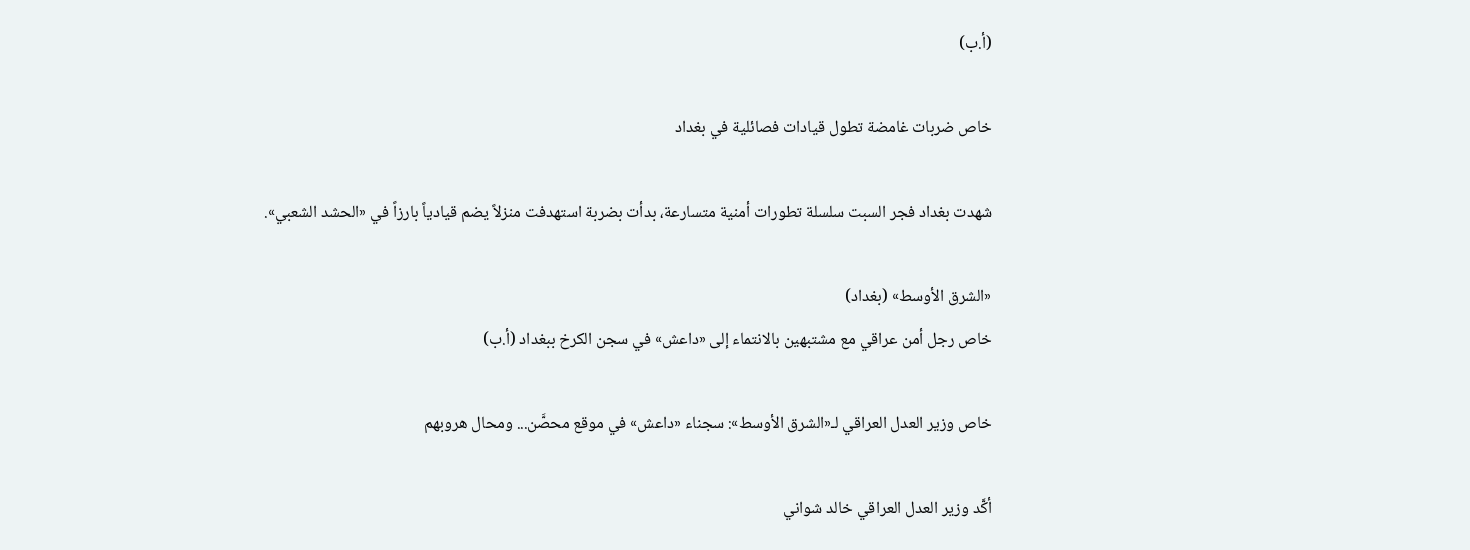(أ.ب)

خاص ضربات غامضة تطول قيادات فصائلية في بغداد

شهدت بغداد فجر السبت سلسلة تطورات أمنية متسارعة، بدأت بضربة استهدفت منزلاً يضم قيادياً بارزاً في «الحشد الشعبي».

«الشرق الأوسط» (بغداد)
خاص رجل أمن عراقي مع مشتبهين بالانتماء إلى «داعش» في سجن الكرخ ببغداد (أ.ب)

خاص وزير العدل العراقي لـ«الشرق الأوسط»: سجناء «داعش» في موقع محصَّن... ومحال هروبهم

أكَّد وزير العدل العراقي خالد شواني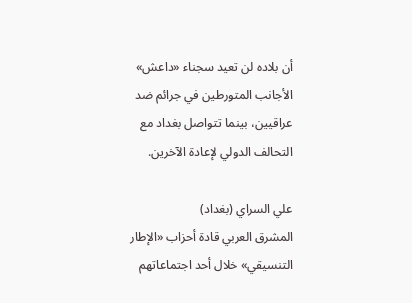أن بلاده لن تعيد سجناء «داعش» الأجانب المتورطين في جرائم ضد عراقيين، بينما تتواصل بغداد مع التحالف الدولي لإعادة الآخرين.

علي السراي (بغداد)
المشرق العربي قادة أحزاب «الإطار التنسيقي» خلال أحد اجتماعاتهم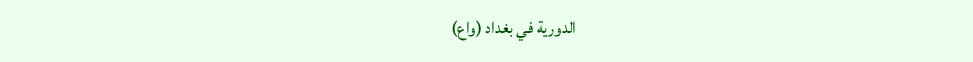الدورية في بغداد (واع)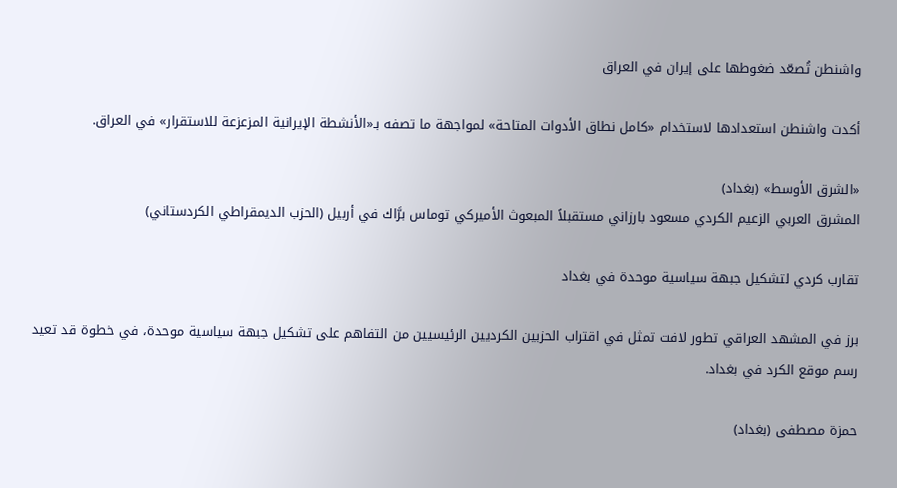واشنطن تُصعّد ضغوطها على إيران في العراق

أكدت واشنطن استعدادها لاستخدام «كامل نطاق الأدوات المتاحة» لمواجهة ما تصفه بـ«الأنشطة الإيرانية المزعزعة للاستقرار» في العراق.

«الشرق الأوسط» (بغداد)
المشرق العربي الزعيم الكردي مسعود بارزاني مستقبلاً المبعوث الأميركي توماس برَّاك في أربيل (الحزب الديمقراطي الكردستاني)

تقارب كردي لتشكيل جبهة سياسية موحدة في بغداد

برز في المشهد العراقي تطور لافت تمثل في اقتراب الحزبين الكرديين الرئيسيين من التفاهم على تشكيل جبهة سياسية موحدة، في خطوة قد تعيد رسم موقع الكرد في بغداد.

حمزة مصطفى (بغداد)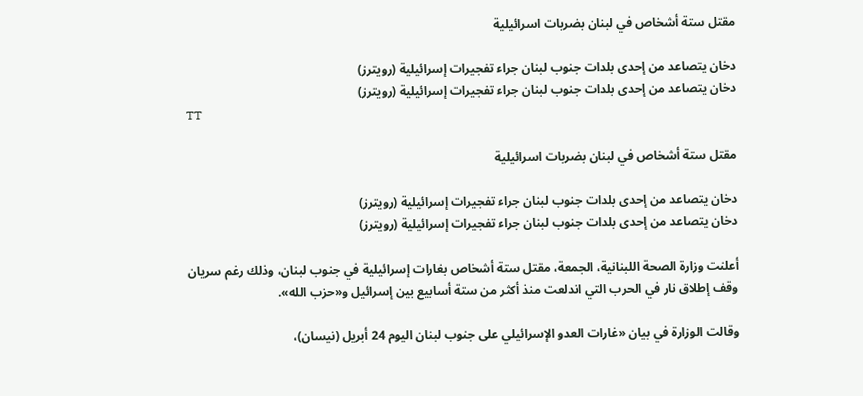مقتل ستة أشخاص في لبنان بضربات اسرائيلية

دخان يتصاعد من إحدى بلدات جنوب لبنان جراء تفجيرات إسرائيلية (رويترز)
دخان يتصاعد من إحدى بلدات جنوب لبنان جراء تفجيرات إسرائيلية (رويترز)
TT

مقتل ستة أشخاص في لبنان بضربات اسرائيلية

دخان يتصاعد من إحدى بلدات جنوب لبنان جراء تفجيرات إسرائيلية (رويترز)
دخان يتصاعد من إحدى بلدات جنوب لبنان جراء تفجيرات إسرائيلية (رويترز)

أعلنت وزارة الصحة اللبنانية، الجمعة، مقتل ستة أشخاص بغارات إسرائيلية في جنوب لبنان، وذلك رغم سريان وقف إطلاق نار في الحرب التي اندلعت منذ أكثر من ستة أسابيع بين إسرائيل و«حزب الله».

وقالت الوزارة في بيان «غارات العدو الإسرائيلي على جنوب لبنان اليوم 24 أبريل (نيسان)،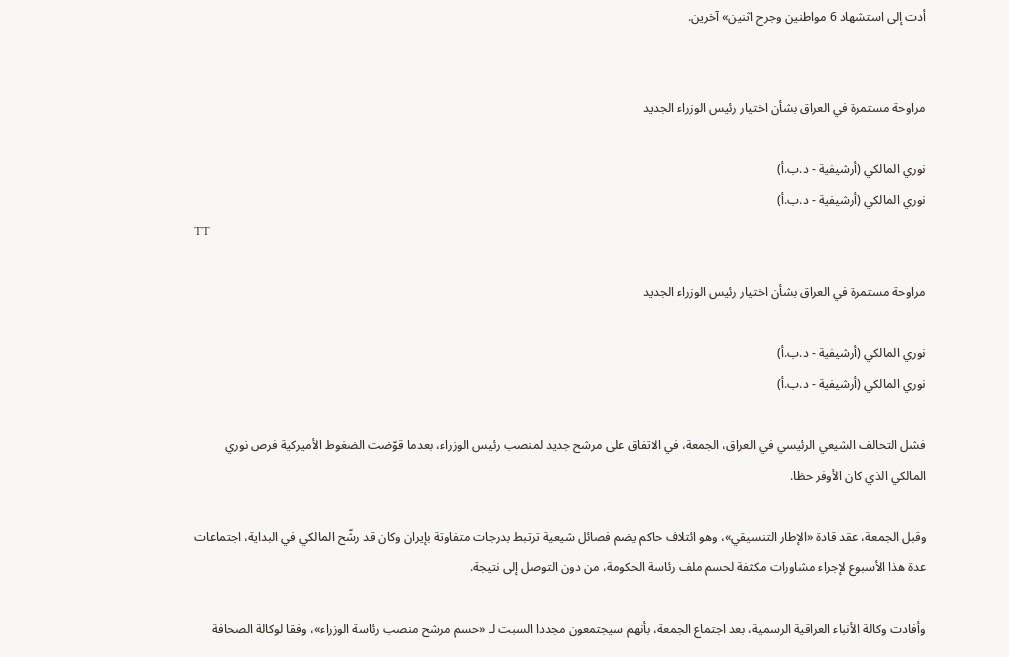أدت إلى استشهاد 6 مواطنين وجرح اثنين» آخرين.


مراوحة مستمرة في العراق بشأن اختيار رئيس الوزراء الجديد

نوري المالكي (أرشيفية - د.ب.أ)
نوري المالكي (أرشيفية - د.ب.أ)
TT

مراوحة مستمرة في العراق بشأن اختيار رئيس الوزراء الجديد

نوري المالكي (أرشيفية - د.ب.أ)
نوري المالكي (أرشيفية - د.ب.أ)

فشل التحالف الشيعي الرئيسي في العراق، الجمعة، في الاتفاق على مرشح جديد لمنصب رئيس الوزراء، بعدما قوّضت الضغوط الأميركية فرص نوري المالكي الذي كان الأوفر حظا.

وقبل الجمعة، عقد قادة «الإطار التنسيقي»، وهو ائتلاف حاكم يضم فصائل شيعية ترتبط بدرجات متفاوتة بإيران وكان قد رشّح المالكي في البداية، اجتماعات عدة هذا الأسبوع لإجراء مشاورات مكثفة لحسم ملف رئاسة الحكومة، من دون التوصل إلى نتيجة.

وأفادت وكالة الأنباء العراقية الرسمية، بعد اجتماع الجمعة، بأنهم سيجتمعون مجددا السبت لـ «حسم مرشح منصب رئاسة الوزراء»، وفقا لوكالة الصحافة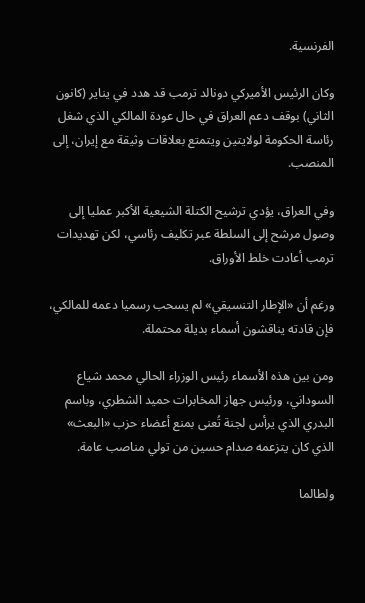الفرنسية.

وكان الرئيس الأميركي دونالد ترمب قد هدد في يناير (كانون الثاني) بوقف دعم العراق في حال عودة المالكي الذي شغل رئاسة الحكومة لولايتين ويتمتع بعلاقات وثيقة مع إيران، إلى المنصب.

وفي العراق، يؤدي ترشيح الكتلة الشيعية الأكبر عمليا إلى وصول مرشح إلى السلطة عبر تكليف رئاسي، لكن تهديدات ترمب أعادت خلط الأوراق.

ورغم أن «الإطار التنسيقي» لم يسحب رسميا دعمه للمالكي، فإن قادته يناقشون أسماء بديلة محتملة.

ومن بين هذه الأسماء رئيس الوزراء الحالي محمد شياع السوداني، ورئيس جهاز المخابرات حميد الشطري، وباسم البدري الذي يرأس لجنة تُعنى بمنع أعضاء حزب «البعث» الذي كان يتزعمه صدام حسين من تولي مناصب عامة.

ولطالما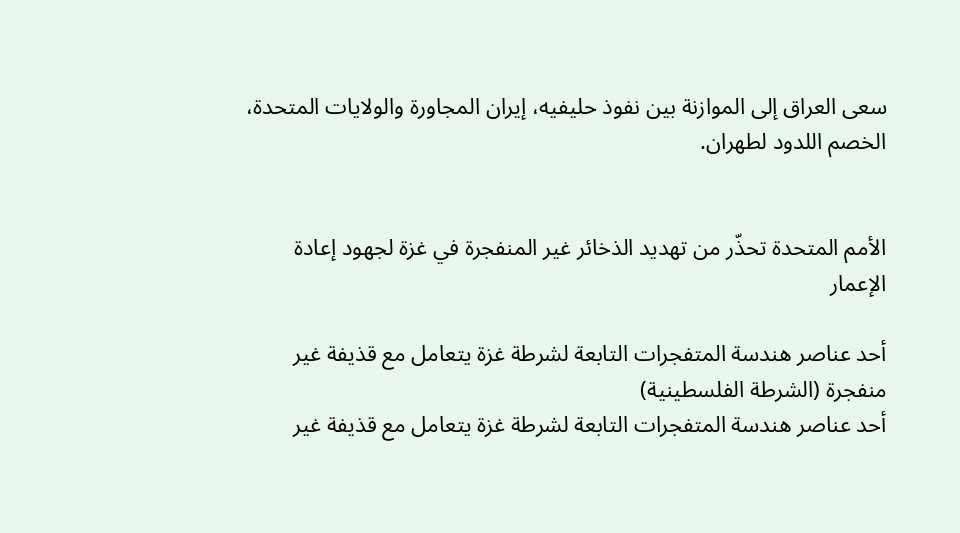سعى العراق إلى الموازنة بين نفوذ حليفيه، إيران المجاورة والولايات المتحدة، الخصم اللدود لطهران.


الأمم المتحدة تحذّر من تهديد الذخائر غير المنفجرة في غزة لجهود إعادة الإعمار

أحد عناصر هندسة المتفجرات التابعة لشرطة غزة يتعامل مع قذيفة غير منفجرة (الشرطة الفلسطينية)
أحد عناصر هندسة المتفجرات التابعة لشرطة غزة يتعامل مع قذيفة غير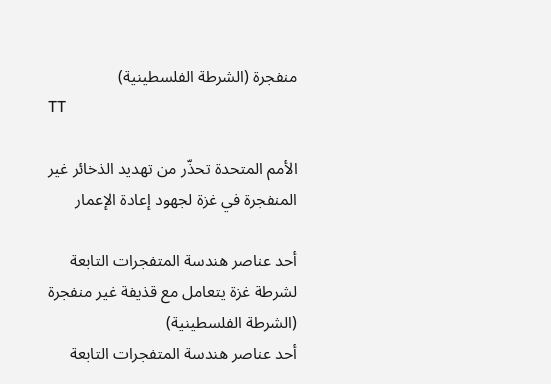منفجرة (الشرطة الفلسطينية)
TT

الأمم المتحدة تحذّر من تهديد الذخائر غير المنفجرة في غزة لجهود إعادة الإعمار

أحد عناصر هندسة المتفجرات التابعة لشرطة غزة يتعامل مع قذيفة غير منفجرة (الشرطة الفلسطينية)
أحد عناصر هندسة المتفجرات التابعة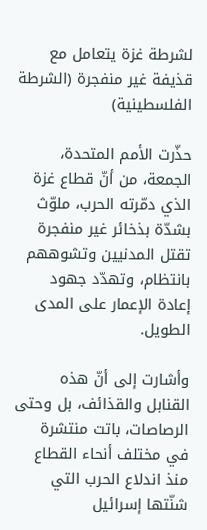لشرطة غزة يتعامل مع قذيفة غير منفجرة (الشرطة الفلسطينية)

حذّرت الأمم المتحدة، الجمعة، من أنّ قطاع غزة الذي دمّرته الحرب، ملوّث بشدّة بذخائر غير منفجرة تقتل المدنيين وتشوههم بانتظام، وتهدّد جهود إعادة الإعمار على المدى الطويل.

وأشارت إلى أنّ هذه القنابل والقذائف، بل وحتى الرصاصات، باتت منتشرة في مختلف أنحاء القطاع منذ اندلاع الحرب التي شنّتها إسرائيل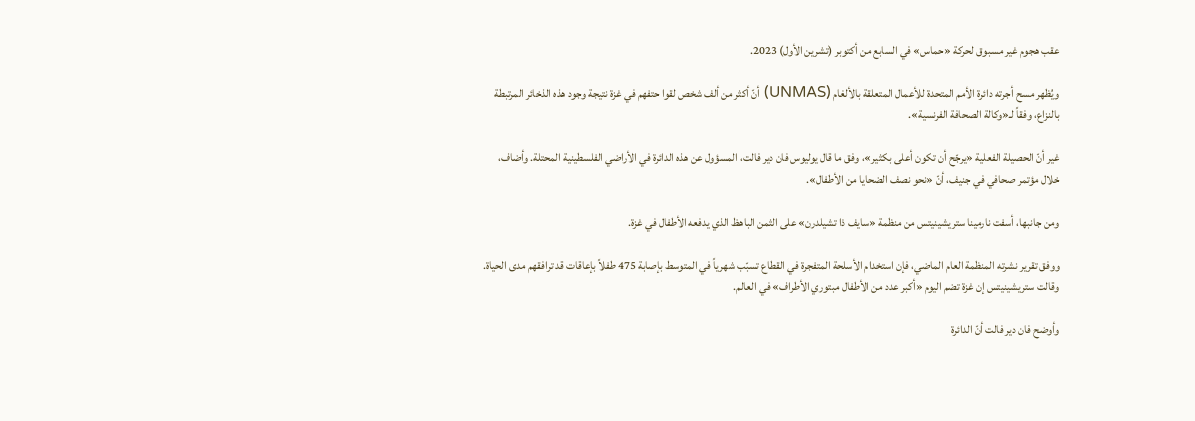عقب هجوم غير مسبوق لحركة «حماس» في السابع من أكتوبر (تشرين الأول) 2023.

ويُظهر مسح أجرته دائرة الأمم المتحدة للأعمال المتعلقة بالألغام (UNMAS) أنّ أكثر من ألف شخص لقوا حتفهم في غزة نتيجة وجود هذه الذخائر المرتبطة بالنزاع، وفقاً لـ«وكالة الصحافة الفرنسية».

غير أنّ الحصيلة الفعلية «يرجّح أن تكون أعلى بكثير»، وفق ما قال يوليوس فان دير فالت، المسؤول عن هذه الدائرة في الأراضي الفلسطينية المحتلة. وأضاف، خلال مؤتمر صحافي في جنيف، أنّ «نحو نصف الضحايا من الأطفال».

ومن جانبها، أسفت نارمينا ستريشينيتس من منظمة «سايف ذا تشيلدرن» على الثمن الباهظ الذي يدفعه الأطفال في غزة.

ووفق تقرير نشرته المنظمة العام الماضي، فإن استخدام الأسلحة المتفجرة في القطاع تسبّب شهرياً في المتوسط بإصابة 475 طفلاً بإعاقات قد ترافقهم مدى الحياة. وقالت ستريشينيتس إن غزة تضم اليوم «أكبر عدد من الأطفال مبتوري الأطراف» في العالم.

وأوضح فان دير فالت أنّ الدائرة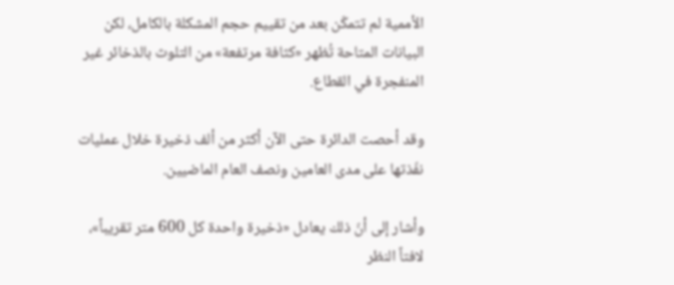الأممية لم تتمكّن بعد من تقييم حجم المشكلة بالكامل، لكن البيانات المتاحة تُظهر «كثافة مرتفعة» من التلوث بالذخائر غير المنفجرة في القطاع.

وقد أحصت الدائرة حتى الآن أكثر من ألف ذخيرة خلال عمليات نفّذتها على مدى العامين ونصف العام الماضيين.

وأشار إلى أنّ ذلك يعادل «ذخيرة واحدة كل 600 متر تقريباً»، لافتاً النظر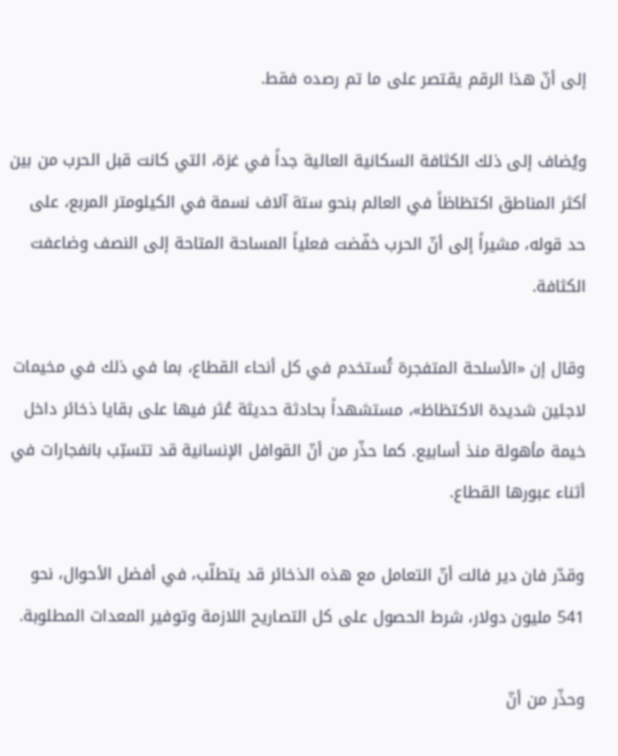إلى أنّ هذا الرقم يقتصر على ما تم رصده فقط.

ويُضاف إلى ذلك الكثافة السكانية العالية جداً في غزة، التي كانت قبل الحرب من بين أكثر المناطق اكتظاظاً في العالم بنحو ستة آلاف نسمة في الكيلومتر المربع، على حد قوله، مشيراً إلى أنّ الحرب خفّضت فعلياً المساحة المتاحة إلى النصف وضاعفت الكثافة.

وقال إن «الأسلحة المتفجرة تُستخدم في كل أنحاء القطاع، بما في ذلك في مخيمات لاجئين شديدة الاكتظاظ»، مستشهداً بحادثة حديثة عُثر فيها على بقايا ذخائر داخل خيمة مأهولة منذ أسابيع. كما حذّر من أنّ القوافل الإنسانية قد تتسبّب بانفجارات في أثناء عبورها القطاع.

وقدّر فان دير فالت أنّ التعامل مع هذه الذخائر قد يتطلّب، في أفضل الأحوال، نحو 541 مليون دولار، شرط الحصول على كل التصاريح اللازمة وتوفير المعدات المطلوبة.

وحذّر من أنّ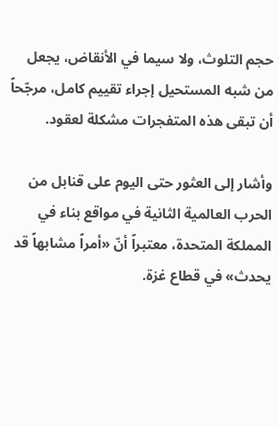حجم التلوث، ولا سيما في الأنقاض، يجعل من شبه المستحيل إجراء تقييم كامل، مرجّحاً أن تبقى هذه المتفجرات مشكلة لعقود.

وأشار إلى العثور حتى اليوم على قنابل من الحرب العالمية الثانية في مواقع بناء في المملكة المتحدة، معتبراً أنّ «أمراً مشابهاً قد يحدث» في قطاع غزة.